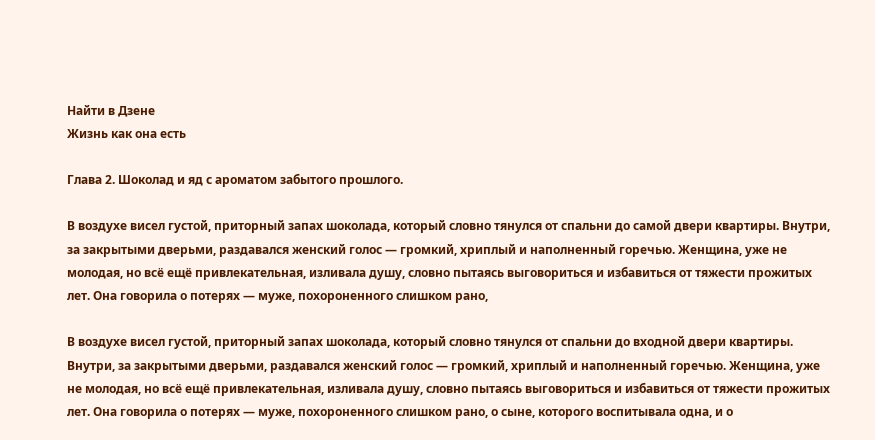Найти в Дзене
Жизнь как она есть

Глава 2. Шоколад и яд с ароматом забытого прошлого.

В воздухе висел густой, приторный запах шоколада, который словно тянулся от спальни до самой двери квартиры. Внутри, за закрытыми дверьми, раздавался женский голос — громкий, хриплый и наполненный горечью. Женщина, уже не молодая, но всё ещё привлекательная, изливала душу, словно пытаясь выговориться и избавиться от тяжести прожитых лет. Она говорила о потерях — муже, похороненного слишком рано,

В воздухе висел густой, приторный запах шоколада, который словно тянулся от спальни до входной двери квартиры. Внутри, за закрытыми дверьми, раздавался женский голос — громкий, хриплый и наполненный горечью. Женщина, уже не молодая, но всё ещё привлекательная, изливала душу, словно пытаясь выговориться и избавиться от тяжести прожитых лет. Она говорила о потерях — муже, похороненного слишком рано, о сыне, которого воспитывала одна, и о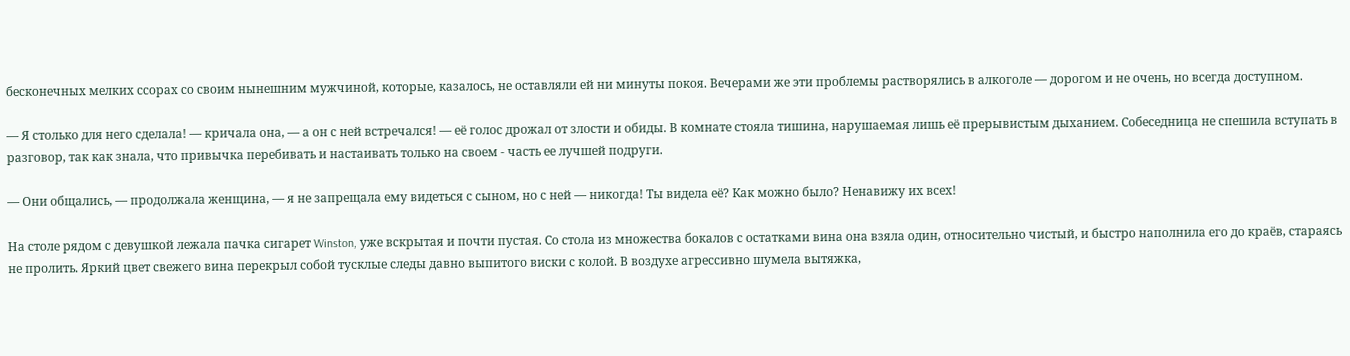бесконечных мелких ссорах со своим нынешним мужчиной, которые, казалось, не оставляли ей ни минуты покоя. Вечерами же эти проблемы растворялись в алкоголе — дорогом и не очень, но всегда доступном.

— Я столько для него сделала! — кричала она, — а он с ней встречался! — её голос дрожал от злости и обиды. В комнате стояла тишина, нарушаемая лишь её прерывистым дыханием. Собеседница не спешила вступать в разговор, так как знала, что привычка перебивать и настаивать только на своем - часть ее лучшей подруги.

— Они общались, — продолжала женщина, — я не запрещала ему видеться с сыном, но с ней — никогда! Ты видела её? Как можно было? Ненавижу их всех!

На столе рядом с девушкой лежала пачка сигарет Winston, уже вскрытая и почти пустая. Со стола из множества бокалов с остатками вина она взяла один, относительно чистый, и быстро наполнила его до краёв, стараясь не пролить. Яркий цвет свежего вина перекрыл собой тусклые следы давно выпитого виски с колой. В воздухе агрессивно шумела вытяжка,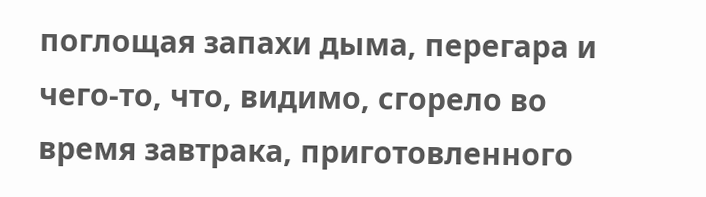поглощая запахи дыма, перегара и чего-то, что, видимо, сгорело во время завтрака, приготовленного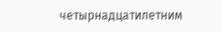четырнадцатилетним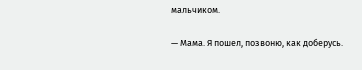мальчиком.

— Мама. Я пошел, позвоню, как доберусь.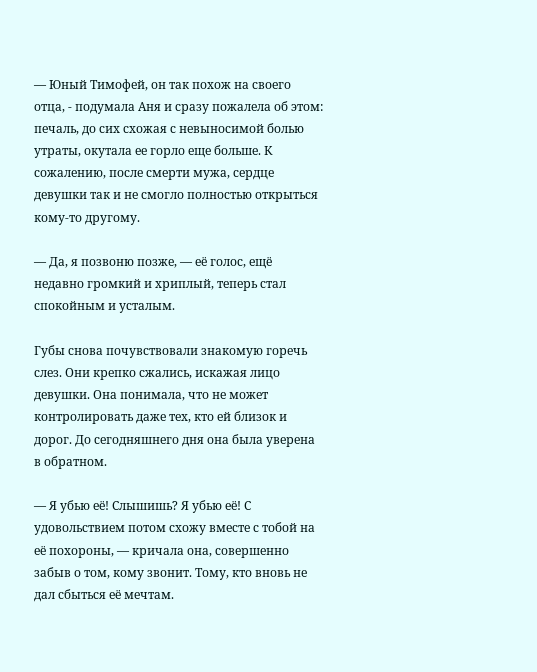— Юный Тимофей, он так похож на своего отца, - подумала Аня и сразу пожалела об этом: печаль, до сих схожая с невыносимой болью утраты, окутала ее горло еще больше. К сожалению, после смерти мужа, сердце девушки так и не смогло полностью открыться кому-то другому.

— Да, я позвоню позже, — её голос, ещё недавно громкий и хриплый, теперь стал спокойным и усталым.

Губы снова почувствовали знакомую горечь слез. Они крепко сжались, искажая лицо девушки. Она понимала, что не может контролировать даже тех, кто ей близок и дорог. До сегодняшнего дня она была уверена в обратном.

— Я убью её! Слышишь? Я убью её! С удовольствием потом схожу вместе с тобой на её похороны, — кричала она, совершенно забыв о том, кому звонит. Тому, кто вновь не дал сбыться её мечтам.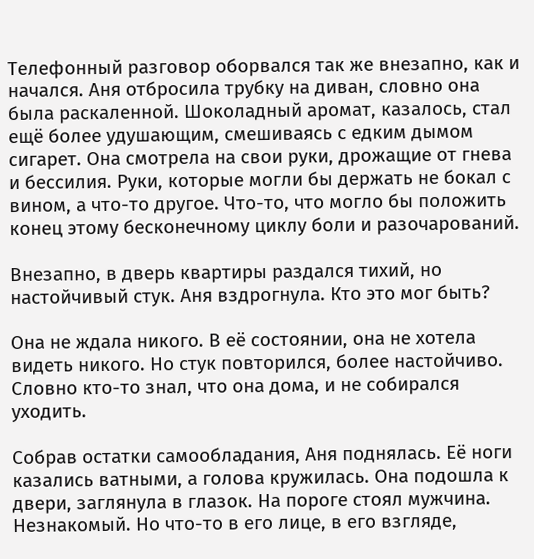Телефонный разговор оборвался так же внезапно, как и начался. Аня отбросила трубку на диван, словно она была раскаленной. Шоколадный аромат, казалось, стал ещё более удушающим, смешиваясь с едким дымом сигарет. Она смотрела на свои руки, дрожащие от гнева и бессилия. Руки, которые могли бы держать не бокал с вином, а что-то другое. Что-то, что могло бы положить конец этому бесконечному циклу боли и разочарований.

Внезапно, в дверь квартиры раздался тихий, но настойчивый стук. Аня вздрогнула. Кто это мог быть?

Она не ждала никого. В её состоянии, она не хотела видеть никого. Но стук повторился, более настойчиво. Словно кто-то знал, что она дома, и не собирался уходить.

Собрав остатки самообладания, Аня поднялась. Её ноги казались ватными, а голова кружилась. Она подошла к двери, заглянула в глазок. На пороге стоял мужчина. Незнакомый. Но что-то в его лице, в его взгляде,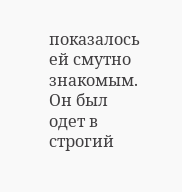показалось ей смутно знакомым. Он был одет в строгий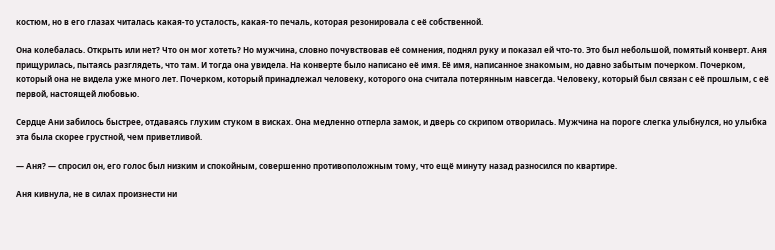костюм, но в его глазах читалась какая-то усталость, какая-то печаль, которая резонировала с её собственной.

Она колебалась. Открыть или нет? Что он мог хотеть? Но мужчина, словно почувствовав её сомнения, поднял руку и показал ей что-то. Это был небольшой, помятый конверт. Аня прищурилась, пытаясь разглядеть, что там. И тогда она увидела. На конверте было написано её имя. Её имя, написанное знакомым, но давно забытым почерком. Почерком, который она не видела уже много лет. Почерком, который принадлежал человеку, которого она считала потерянным навсегда. Человеку, который был связан с её прошлым, с её первой, настоящей любовью.

Сердце Ани забилось быстрее, отдаваясь глухим стуком в висках. Она медленно отперла замок, и дверь со скрипом отворилась. Мужчина на пороге слегка улыбнулся, но улыбка эта была скорее грустной, чем приветливой.

— Аня? — спросил он, его голос был низким и спокойным, совершенно противоположным тому, что ещё минуту назад разносился по квартире.

Аня кивнула, не в силах произнести ни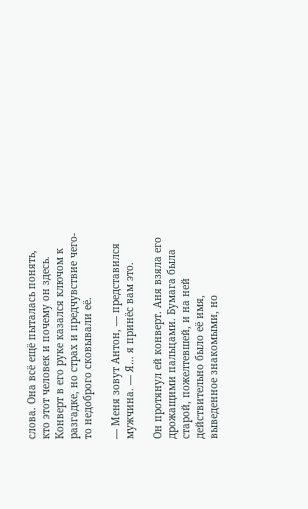слова. Она всё ещё пыталась понять, кто этот человек и почему он здесь. Конверт в его руке казался ключом к разгадке, но страх и предчувствие чего-то недоброго сковывали её.

— Меня зовут Антон, — представился мужчина. — Я… я принёс вам это.

Он протянул ей конверт. Аня взяла его дрожащими пальцами. Бумага была старой, пожелтевшей, и на ней действительно было её имя, выведенное знакомыми, но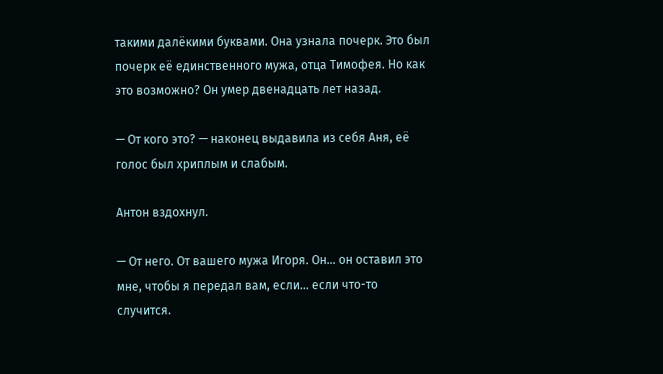такими далёкими буквами. Она узнала почерк. Это был почерк её единственного мужа, отца Тимофея. Но как это возможно? Он умер двенадцать лет назад.

— От кого это? — наконец выдавила из себя Аня, её голос был хриплым и слабым.

Антон вздохнул.

— От него. От вашего мужа Игоря. Он… он оставил это мне, чтобы я передал вам, если… если что-то случится.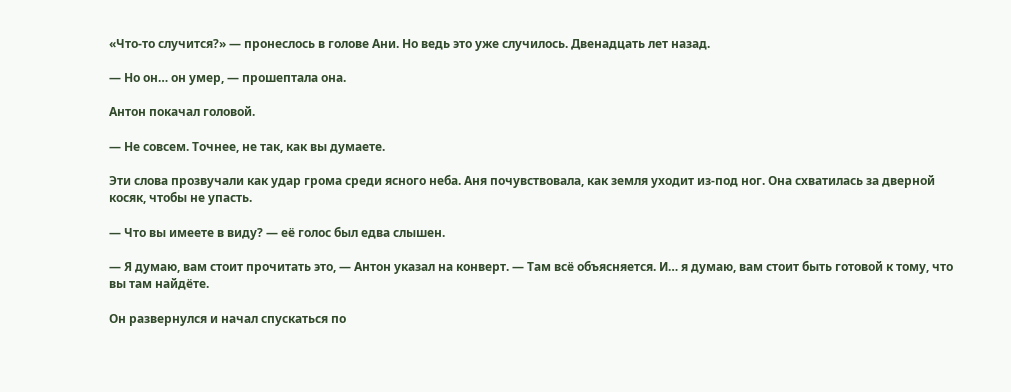«Что-то случится?» — пронеслось в голове Ани. Но ведь это уже случилось. Двенадцать лет назад.

— Но он… он умер, — прошептала она.

Антон покачал головой.

— Не совсем. Точнее, не так, как вы думаете.

Эти слова прозвучали как удар грома среди ясного неба. Аня почувствовала, как земля уходит из-под ног. Она схватилась за дверной косяк, чтобы не упасть.

— Что вы имеете в виду? — её голос был едва слышен.

— Я думаю, вам стоит прочитать это, — Антон указал на конверт. — Там всё объясняется. И… я думаю, вам стоит быть готовой к тому, что вы там найдёте.

Он развернулся и начал спускаться по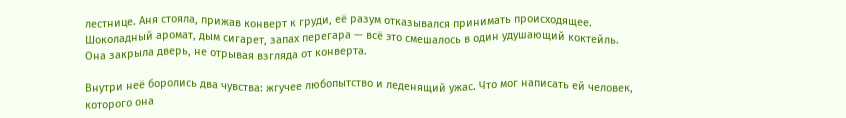лестнице. Аня стояла, прижав конверт к груди, её разум отказывался принимать происходящее. Шоколадный аромат, дым сигарет, запах перегара — всё это смешалось в один удушающий коктейль. Она закрыла дверь, не отрывая взгляда от конверта.

Внутри неё боролись два чувства: жгучее любопытство и леденящий ужас. Что мог написать ей человек, которого она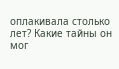оплакивала столько лет? Какие тайны он мог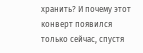хранить? И почему этот конверт появился только сейчас, спустя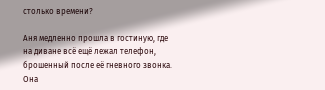столько времени?

Аня медленно прошла в гостиную, где на диване всё ещё лежал телефон, брошенный после её гневного звонка. Она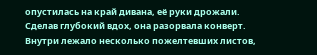опустилась на край дивана, её руки дрожали. Сделав глубокий вдох, она разорвала конверт. Внутри лежало несколько пожелтевших листов,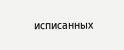исписанных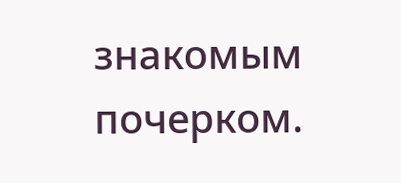знакомым почерком.